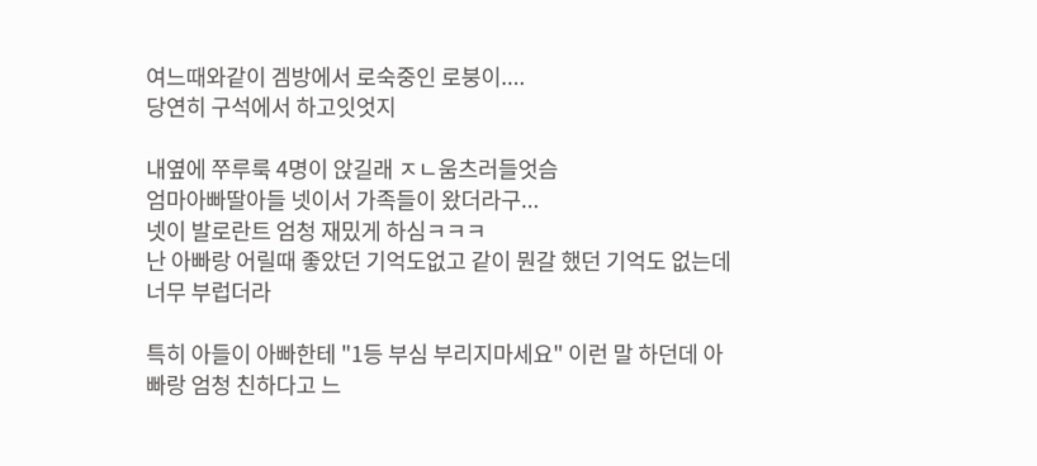여느때와같이 겜방에서 로숙중인 로붕이....
당연히 구석에서 하고잇엇지

내옆에 쭈루룩 4명이 앉길래 ㅈㄴ움츠러들엇슴
엄마아빠딸아들 넷이서 가족들이 왔더라구...
넷이 발로란트 엄청 재밌게 하심ㅋㅋㅋ
난 아빠랑 어릴때 좋았던 기억도없고 같이 뭔갈 했던 기억도 없는데 너무 부럽더라

특히 아들이 아빠한테 "1등 부심 부리지마세요" 이런 말 하던데 아빠랑 엄청 친하다고 느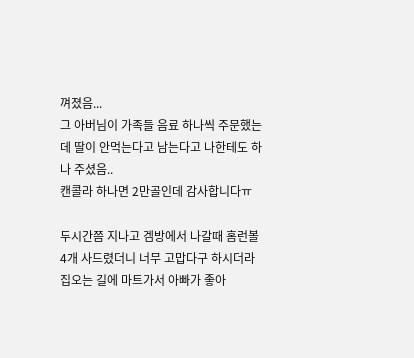껴졌음...
그 아버님이 가족들 음료 하나씩 주문했는데 딸이 안먹는다고 남는다고 나한테도 하나 주셨음..
캔콜라 하나면 2만골인데 감사합니다ㅠ

두시간쯤 지나고 겜방에서 나갈때 홈런볼 4개 사드렸더니 너무 고맙다구 하시더라
집오는 길에 마트가서 아빠가 좋아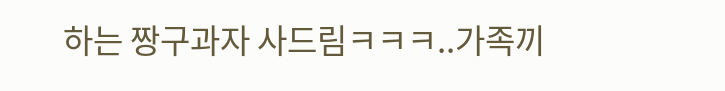하는 짱구과자 사드림ㅋㅋㅋ..가족끼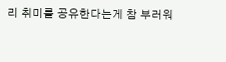리 취미를 공유한다는게 참 부러워